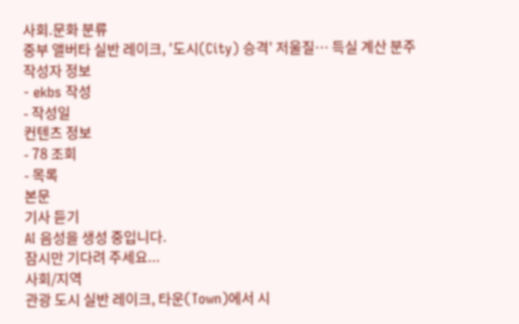사회.문화 분류
중부 앨버타 실반 레이크, '도시(City) 승격' 저울질… 득실 계산 분주
작성자 정보
- ekbs 작성
- 작성일
컨텐츠 정보
- 78 조회
- 목록
본문
기사 듣기
AI 음성을 생성 중입니다.
잠시만 기다려 주세요...
사회/지역
관광 도시 실반 레이크, 타운(Town)에서 시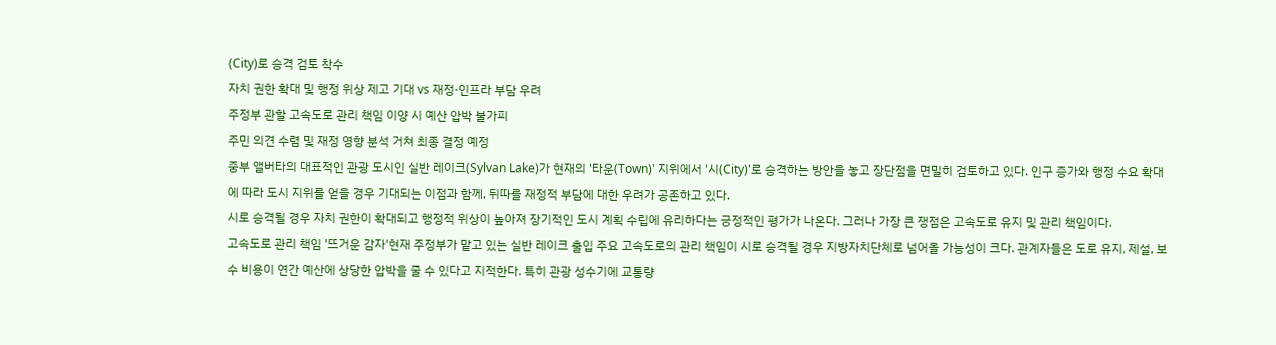(City)로 승격 검토 착수
자치 권한 확대 및 행정 위상 제고 기대 vs 재정·인프라 부담 우려
주정부 관할 고속도로 관리 책임 이양 시 예산 압박 불가피
주민 의견 수렴 및 재정 영향 분석 거쳐 최종 결정 예정
중부 앨버타의 대표적인 관광 도시인 실반 레이크(Sylvan Lake)가 현재의 '타운(Town)' 지위에서 '시(City)'로 승격하는 방안을 놓고 장단점을 면밀히 검토하고 있다. 인구 증가와 행정 수요 확대에 따라 도시 지위를 얻을 경우 기대되는 이점과 함께, 뒤따를 재정적 부담에 대한 우려가 공존하고 있다.
시로 승격될 경우 자치 권한이 확대되고 행정적 위상이 높아져 장기적인 도시 계획 수립에 유리하다는 긍정적인 평가가 나온다. 그러나 가장 큰 쟁점은 고속도로 유지 및 관리 책임이다.
고속도로 관리 책임 '뜨거운 감자'현재 주정부가 맡고 있는 실반 레이크 출입 주요 고속도로의 관리 책임이 시로 승격될 경우 지방자치단체로 넘어올 가능성이 크다. 관계자들은 도로 유지, 제설, 보수 비용이 연간 예산에 상당한 압박을 줄 수 있다고 지적한다. 특히 관광 성수기에 교통량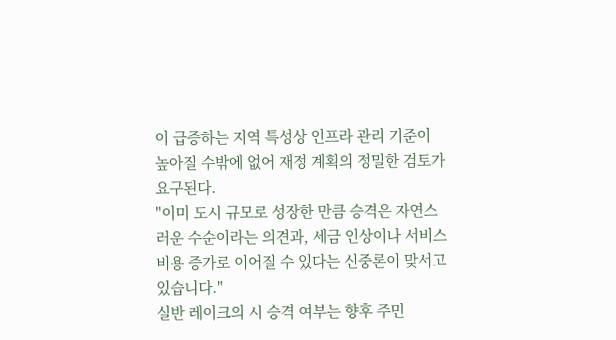이 급증하는 지역 특성상 인프라 관리 기준이 높아질 수밖에 없어 재정 계획의 정밀한 검토가 요구된다.
"이미 도시 규모로 성장한 만큼 승격은 자연스러운 수순이라는 의견과, 세금 인상이나 서비스 비용 증가로 이어질 수 있다는 신중론이 맞서고 있습니다."
실반 레이크의 시 승격 여부는 향후 주민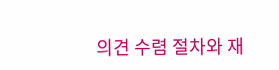의견 수렴 절차와 재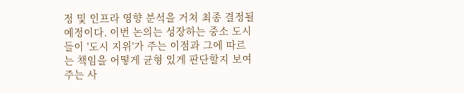정 및 인프라 영향 분석을 거쳐 최종 결정될 예정이다. 이번 논의는 성장하는 중소 도시들이 '도시 지위'가 주는 이점과 그에 따르는 책임을 어떻게 균형 있게 판단할지 보여주는 사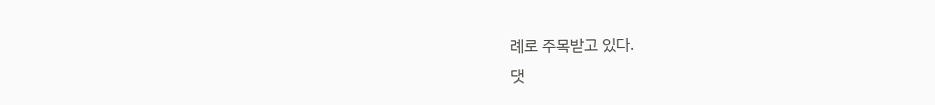례로 주목받고 있다.
댓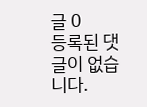글 0
등록된 댓글이 없습니다.